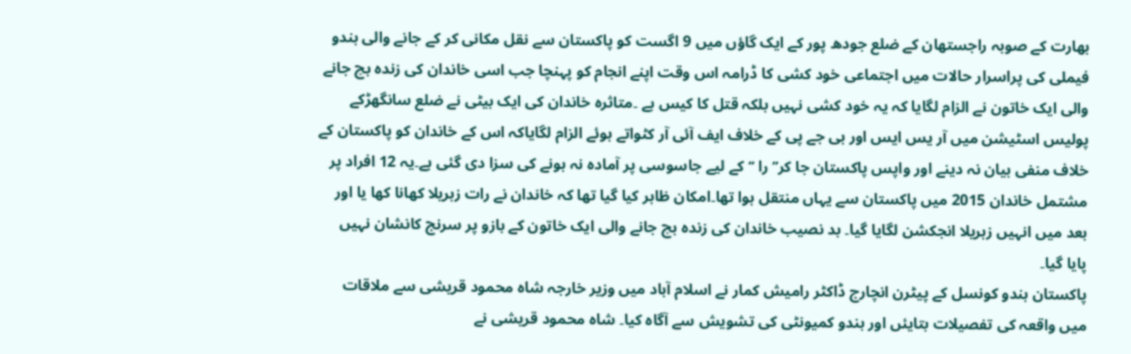بھارت کے صوبہ راجستھان کے ضلع جودھ پور کے ایک گاؤں میں 9 اگست کو پاکستان سے نقل مکانی کر کے جانے والی ہندو فیملی کی پراسرار حالات میں اجتماعی خود کشی کا ڈرامہ اس وقت اپنے انجام کو پہنچا جب اسی خاندان کی زندہ بچ جانے والی ایک خاتون نے الزام لگایا کہ یہ خود کشی نہیں بلکہ قتل کا کیس ہے ۔متاثرہ خاندان کی ایک بیٹی نے ضلع سانگھڑکے پولیس اسٹیشن میں آر یس ایس اور بی جے پی کے خلاف ایف آئی آر کٹواتے ہوئے الزام لگایاکہ اس کے خاندان کو پاکستان کے خلاف منفی بیان نہ دینے اور واپس پاکستان جا کر’’را ‘‘کے لیے جاسوسی پر آمادہ نہ ہونے کی سزا دی گئی ہے۔یہ 12 افراد پر مشتمل خاندان 2015 میں پاکستان سے یہاں منتقل ہوا تھا۔امکان ظاہر کیا گیا تھا کہ خاندان نے رات زہریلا کھانا کھا یا اور بعد میں انہیں زہریلا انجکشن لگایا گیا۔ بد نصیب خاندان کی زندہ بچ جانے والی ایک خاتون کے بازو پر سرنج کانشان نہیں پایا گیا۔
پاکستان ہندو کونسل کے پیٹرن انچارج ڈاکٹر رامیش کمار نے اسلام آباد میں وزیر خارجہ شاہ محمود قریشی سے ملاقات میں واقعہ کی تفصیلات بتایئں اور ہندو کمیونٹی کی تشویش سے آگاہ کیا۔ شاہ محمود قریشی نے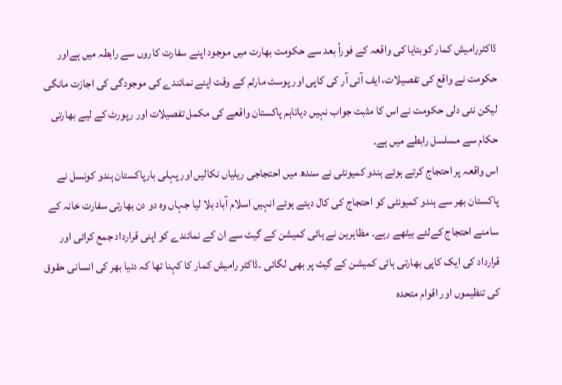ڈاکٹررامیش کمار کوبتایا کی واقعہ کے فوراً بعد سے حکومت بھارت میں موجود اپنے سفارت کاروں سے رابطہ میں ہےاور حکومت نے واقع کی تفصیلات، ایف آئی آر کی کاپی اور پوسٹ مارٹم کے وقت اپنے نمائندے کی موجودگی کی اجازت مانگی لیکن نئی دلی حکومت نے اس کا مثبت جواب نہیں دیاتاہم پاکستان واقعے کی مکمل تفصیلات اور رپورٹ کے لیے بھارتی حکام سے مسلسل رابطے میں ہے۔
اس واقعہ پر احتجاج کرتے ہوئے ہندو کمیونٹی نے سندھ میں احتجاجی ریلیاں نکالیں اور پہلی بارپاکستان ہندو کونسل نے پاکستان بھر سے ہندو کمیونٹی کو احتجاج کی کال دیتے ہوئے انہیں اسلام آباد بلا لیا جہاں وہ دو دن بھارتی سفارت خانہ کے سامنے احتجاج کےلئے بیٹھے رہے۔ مظاہرین نے ہائی کمیشن کے گیٹ سے ان کے نمائندے کو اپنی قرارداد جمع کرائی اور قرارداد کی ایک کاپی بھارتی ہائی کمیشن کے گیٹ پر بھی لگائی ۔ڈاکٹر رامیش کمار کا کہنا تھا کہ دنیا بھر کی انسانی حقوق کی تنظیموں اور اقوام متحدہ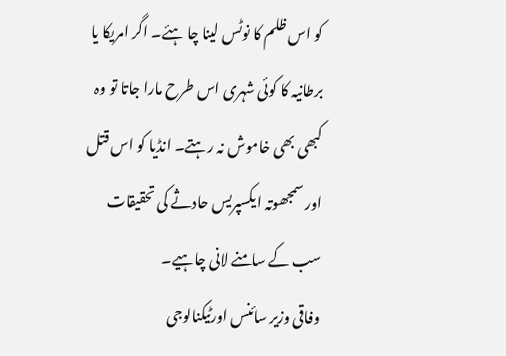کو اس ظلم کا نوٹس لینا چا ہئے۔ اگر امریکا یا برطانیہ کا کوئی شہری اس طرح مارا جاتا تو وہ کبھی بھی خاموش نہ رہتے۔ انڈیا کو اس قتل اور سمجھوتہ ایکسپریس حادثے کی تحقیقات سب کے سامنے لانی چاہیے۔
وفاقی وزیر سائنس اورٹیکنالوجی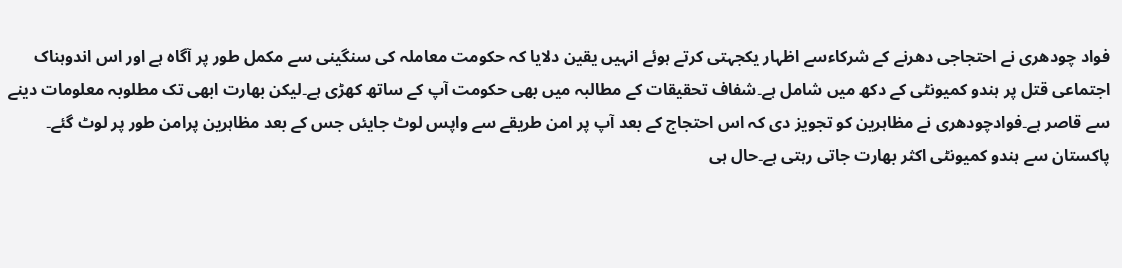فواد چودھری نے احتجاجی دھرنے کے شرکاءسے اظہار یکجہتی کرتے ہوئے انہیں یقین دلایا کہ حکومت معاملہ کی سنگینی سے مکمل طور پر آگاہ ہے اور اس اندوہناک اجتماعی قتل پر ہندو کمیونٹی کے دکھ میں شامل ہے۔شفاف تحقیقات کے مطالبہ میں بھی حکومت آپ کے ساتھ کھڑی ہے۔لیکن بھارت ابھی تک مطلوبہ معلومات دینے سے قاصر ہے۔فوادچودھری نے مظاہرین کو تجویز دی کہ اس احتجاج کے بعد آپ پر امن طریقے سے واپس لوٹ جایئں جس کے بعد مظاہرین پرامن طور پر لوٹ گئے۔
پاکستان سے ہندو کمیونٹی اکثر بھارت جاتی رہتی ہے۔حال ہی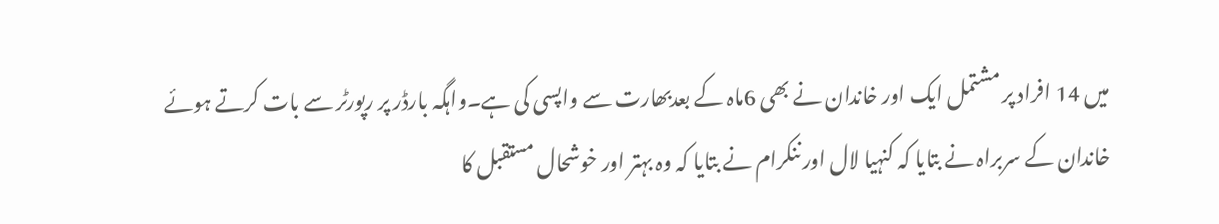میں 14 افراد پر مشتمل ایک اور خاندان نے بھی 6ماہ کے بعدبھارت سے واپسی کی ہے۔واہگہ بارڈر پر رپورٹر سے بات کرتے ہوئے خاندان کے سربراہ نے بتایا کہ کنہیا لال اور ننکرام نے بتایا کہ وہ بہتر اور خوشحال مستقبل کا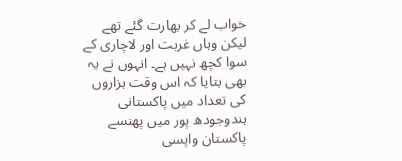خواب لے کر بھارت گئے تھے لیکن وہاں غربت اور لاچاری کے سوا کچھ نہیں ہے۔ انہوں نے یہ بھی بتایا کہ اس وقت ہزاروں کی تعداد میں پاکستانی ہندوجودھ پور میں پھنسے پاکستان واپسی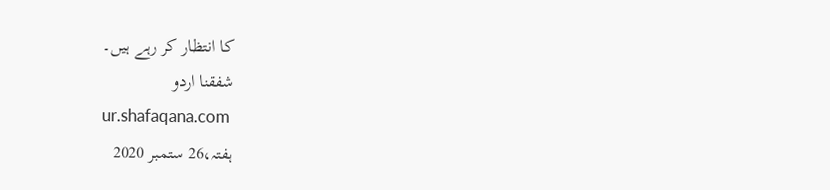کا انتظار کر رہے ہیں۔
شفقنا اردو
ur.shafaqana.com
ہفتہ،26 ستمبر 2020